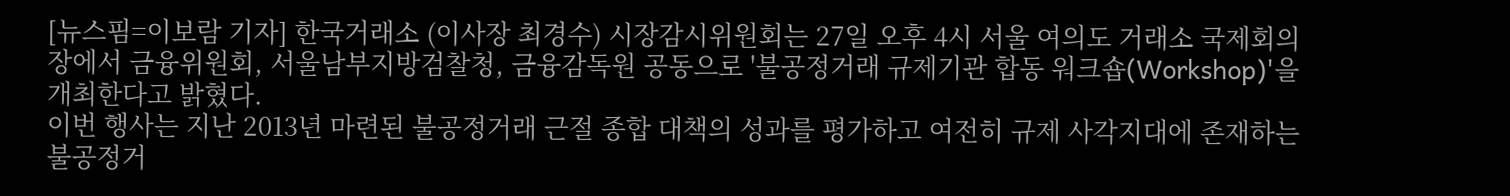[뉴스핌=이보람 기자] 한국거래소 (이사장 최경수) 시장감시위원회는 27일 오후 4시 서울 여의도 거래소 국제회의장에서 금융위원회, 서울남부지방검찰청, 금융감독원 공동으로 '불공정거래 규제기관 합동 워크숍(Workshop)'을 개최한다고 밝혔다.
이번 행사는 지난 2013년 마련된 불공정거래 근절 종합 대책의 성과를 평가하고 여전히 규제 사각지대에 존재하는 불공정거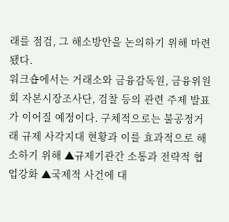래를 점검, 그 해소방안을 논의하기 위해 마련됐다.
워크숍에서는 거래소와 금융감독원, 금융위원회 자본시장조사단, 검찰 등의 관련 주제 발표가 이어질 예정이다. 구체적으로는 불공정거래 규제 사각지대 현황과 이를 효과적으로 해소하기 위해 ▲규제기관간 소통과 전략적 협업강화 ▲국제적 사건에 대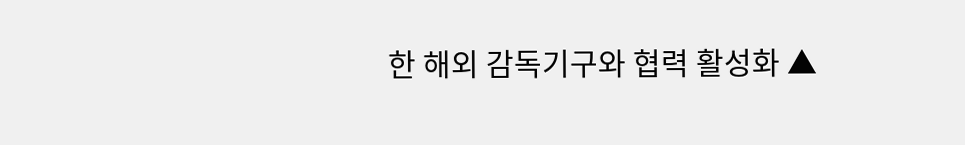한 해외 감독기구와 협력 활성화 ▲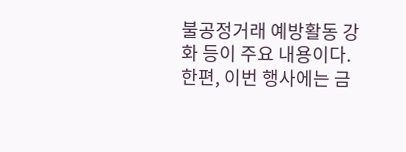불공정거래 예방활동 강화 등이 주요 내용이다.
한편, 이번 행사에는 금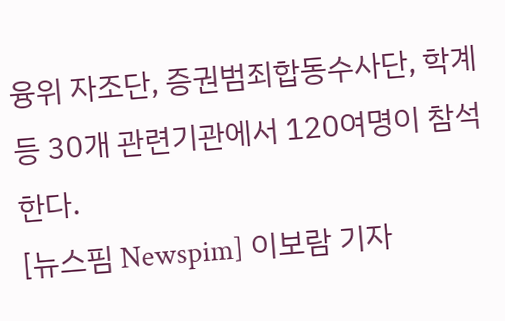융위 자조단, 증권범죄합동수사단, 학계 등 30개 관련기관에서 120여명이 참석한다.
[뉴스핌 Newspim] 이보람 기자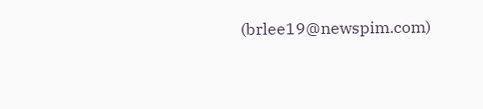(brlee19@newspim.com)